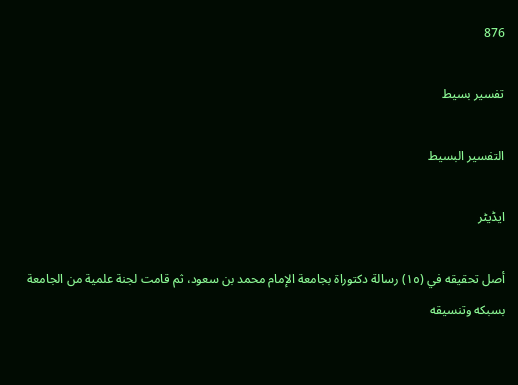876

تفسیر بسیط

التفسير البسيط

ایڈیٹر

أصل تحقيقه في (١٥) رسالة دكتوراة بجامعة الإمام محمد بن سعود، ثم قامت لجنة علمية من الجامعة بسبكه وتنسيقه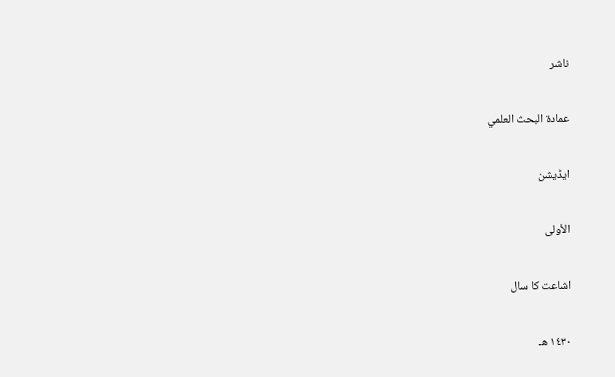ناشر

عمادة البحث العلمي

ایڈیشن

الأولى

اشاعت کا سال

١٤٣٠ هـ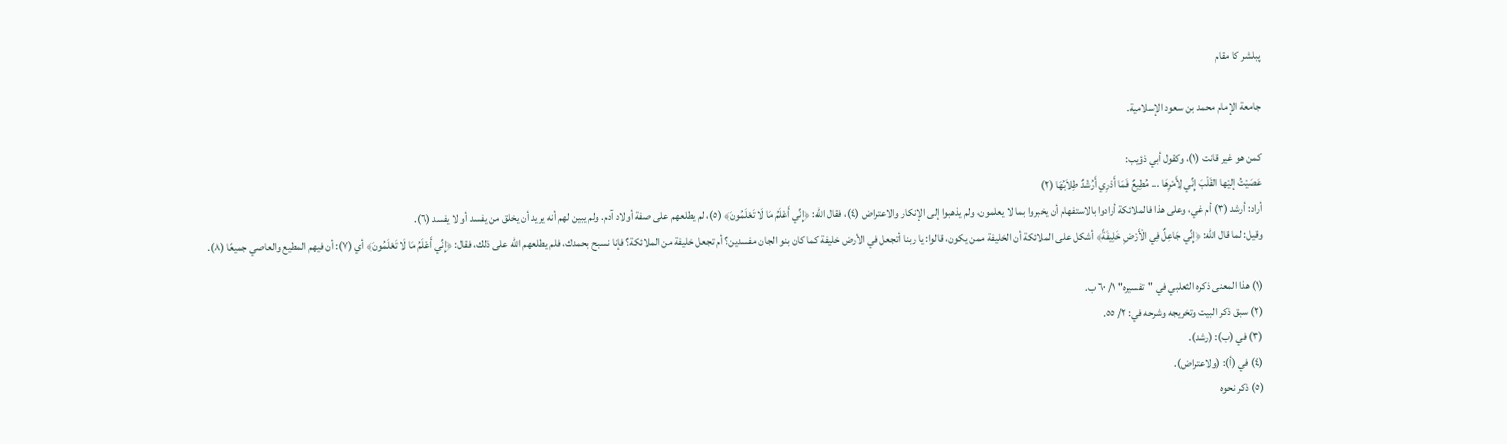پبلشر کا مقام

جامعة الإمام محمد بن سعود الإسلامية.

كمن هو غير قانت (١)، وكقول أبي ذؤيب:
عَصَيْتُ إليْها القَلْبَ إِنِّي لِأَمْرِهَا ... مُطِيعٌ فَمَا أَدْرِي أَرُشْدٌ طِلاَبُهَا (٢)
أراد: أرشد (٣) أم غي، وعلى هذا فالملائكة أرادوا بالاستفهام أن يخبروا بما لا يعلمون، ولم يذهبوا إلى الإنكار والاعتراض (٤)، فقال الله: ﴿إِنِّي أَعْلَمُ مَا لَا تَعْلَمُونَ﴾ (٥)، لم يطلعهم على صفة أولاد آدم. ولم يبين لهم أنه يريد أن يخلق من يفسد أو لا يفسد (٦).
وقيل: لما قال الله: ﴿إِنِّي جَاعِلٌ فِي الْأَرْضِ خَلِيفَةً﴾ أشكل على الملائكة أن الخليفة ممن يكون، قالوا: يا ربنا أتجعل في الأرض خليفة كما كان بنو الجان مفسدين؟ أم تجعل خليفة من الملائكة؟ فإنا نسبح بحمدك، فلم يطلعهم الله على ذلك، فقال: ﴿إِنِّي أَعْلَمُ مَا لَا تَعْلَمُونَ﴾ أي (٧): أن فيهم المطيع والعاصي جميعًا (٨).

(١) هذا المعنى ذكره الثعلبي في "تفسيره" ١/ ٦٠ ب.
(٢) سبق ذكر البيت وتخريجه وشرحه في: ٢/ ٥٥.
(٣) في (ب): (رشد).
(٤) في (أ): (ولاعتراض).
(٥) ذكر نحوه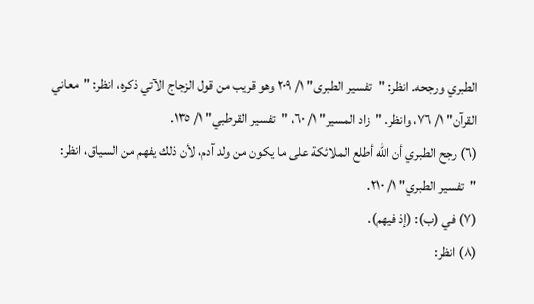الطبري ورجحه. انظر: "تفسير الطبرى" ١/ ٢٠٩ وهو قريب من قول الزجاج الآتي ذكره، انظر: "معاني القرآن" ١/ ٧٦، وانظر. "زاد المسير" ١/ ٦٠، "تفسير القرطبي" ١/ ١٣٥.
(٦) رجح الطبري أن الله أطلع الملائكة على ما يكون من ولد آدم، لأن ذلك يفهم من السياق، انظر: "تفسير الطبري" ١/ ٢١٠.
(٧) في (ب): (إذ فيهم).
(٨) انظر: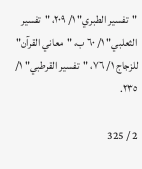"تفسير الطبري" ١/ ٢٠٩، "تفسير الثعلبي" ١/ ٦٠ ب، "معاني القرآن" للزجاج ١/ ٧٦، "تفسير القرطبي" ١/ ٢٣٥.

2 / 325